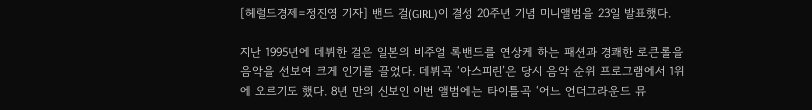[헤럴드경제=정진영 기자] 밴드 걸(GIRL)이 결성 20주년 기념 미니앨범을 23일 발표했다.

지난 1995년에 데뷔한 걸은 일본의 비주얼 록밴드를 연상케 하는 패션과 경쾌한 로큰롤을 음악을 선보여 크게 인기를 끌었다. 데뷔곡 ‘아스피린’은 당시 음악 순위 프로그램에서 1위에 오르기도 했다. 8년 만의 신보인 이번 앨범에는 타이틀곡 ‘어느 언더그라운드 뮤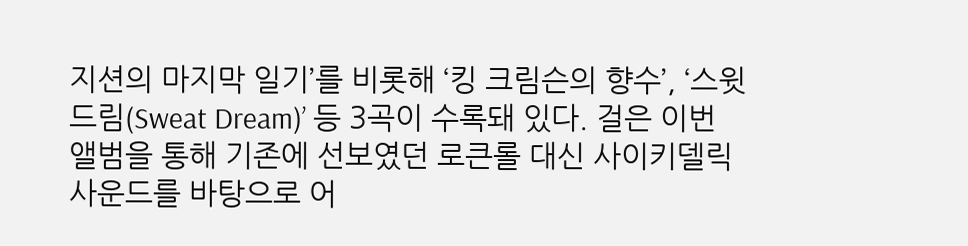지션의 마지막 일기’를 비롯해 ‘킹 크림슨의 향수’, ‘스윗 드림(Sweat Dream)’ 등 3곡이 수록돼 있다. 걸은 이번 앨범을 통해 기존에 선보였던 로큰롤 대신 사이키델릭 사운드를 바탕으로 어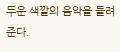두운 색깔의 음악을 들려준다.